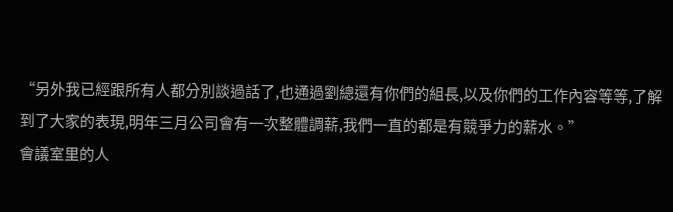“另外我已經跟所有人都分別談過話了,也通過劉總還有你們的組長,以及你們的工作內容等等,了解到了大家的表現,明年三月公司會有一次整體調薪,我們一直的都是有競爭力的薪水。”
會議室里的人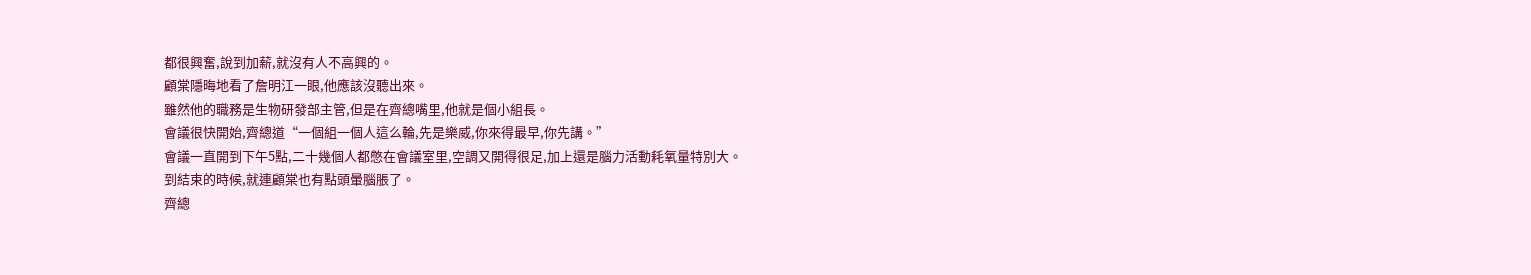都很興奮,說到加薪,就沒有人不高興的。
顧棠隱晦地看了詹明江一眼,他應該沒聽出來。
雖然他的職務是生物研發部主管,但是在齊總嘴里,他就是個小組長。
會議很快開始,齊總道“一個組一個人這么輪,先是樂威,你來得最早,你先講。”
會議一直開到下午5點,二十幾個人都憋在會議室里,空調又開得很足,加上還是腦力活動耗氧量特別大。
到結束的時候,就連顧棠也有點頭暈腦脹了。
齊總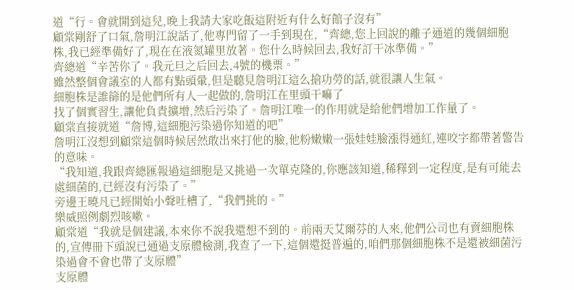道“行。會就開到這兒,晚上我請大家吃飯這附近有什么好館子沒有”
顧棠剛舒了口氣,詹明江說話了,他專門留了一手到現在,“齊總,您上回說的離子通道的幾個細胞株,我已經準備好了,現在在液氮罐里放著。您什么時候回去,我好訂干冰準備。”
齊總道“辛苦你了。我元旦之后回去,4號的機票。”
雖然整個會議室的人都有點頭暈,但是聽見詹明江這么搶功勞的話,就很讓人生氣。
細胞株是誰篩的是他們所有人一起做的,詹明江在里頭干嘛了
找了個實習生,讓他負責擴增,然后污染了。詹明江唯一的作用就是給他們增加工作量了。
顧棠直接就道“詹博,這細胞污染過你知道的吧”
詹明江沒想到顧棠這個時候居然敢出來打他的臉,他粉嫩嫩一張娃娃臉漲得通紅,連咬字都帶著警告的意味。
“我知道,我跟齊總匯報過這細胞是又挑過一次單克隆的,你應該知道,稀釋到一定程度,是有可能去處細菌的,已經沒有污染了。”
旁邊王曉凡已經開始小聲吐槽了,“我們挑的。”
樂威照例劇烈咳嗽。
顧棠道“我就是個建議,本來你不說我還想不到的。前兩天艾爾芬的人來,他們公司也有賣細胞株的,宣傳冊下頭說已通過支原體檢測,我查了一下,這個還挺普遍的,咱們那個細胞株不是還被細菌污染過會不會也帶了支原體”
支原體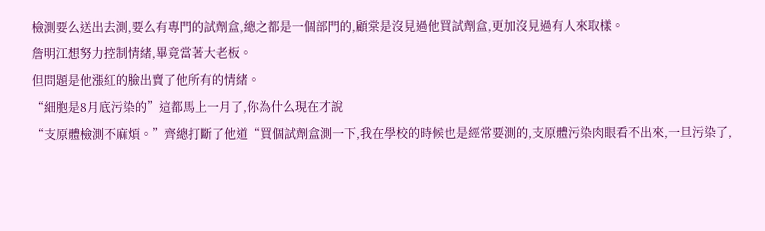檢測要么送出去測,要么有專門的試劑盒,總之都是一個部門的,顧棠是沒見過他買試劑盒,更加沒見過有人來取樣。
詹明江想努力控制情緒,畢竟當著大老板。
但問題是他漲紅的臉出賣了他所有的情緒。
“細胞是8月底污染的”這都馬上一月了,你為什么現在才說
“支原體檢測不麻煩。”齊總打斷了他道“買個試劑盒測一下,我在學校的時候也是經常要測的,支原體污染肉眼看不出來,一旦污染了,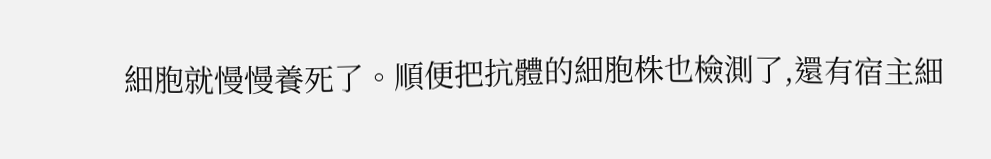細胞就慢慢養死了。順便把抗體的細胞株也檢測了,還有宿主細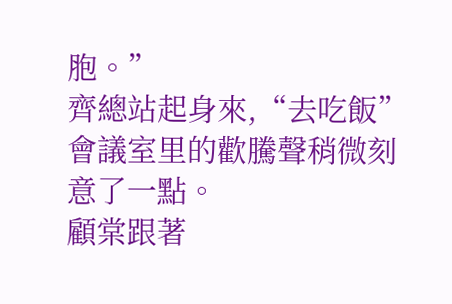胞。”
齊總站起身來,“去吃飯”
會議室里的歡騰聲稍微刻意了一點。
顧棠跟著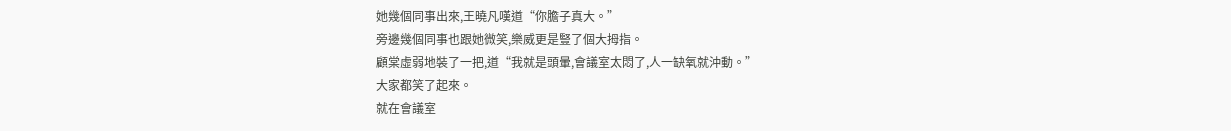她幾個同事出來,王曉凡嘆道“你膽子真大。”
旁邊幾個同事也跟她微笑,樂威更是豎了個大拇指。
顧棠虛弱地裝了一把,道“我就是頭暈,會議室太悶了,人一缺氧就沖動。”
大家都笑了起來。
就在會議室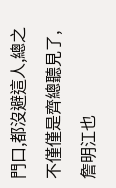門口,都沒避這人,總之不僅僅是齊總聽見了,詹明江也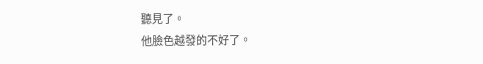聽見了。
他臉色越發的不好了。